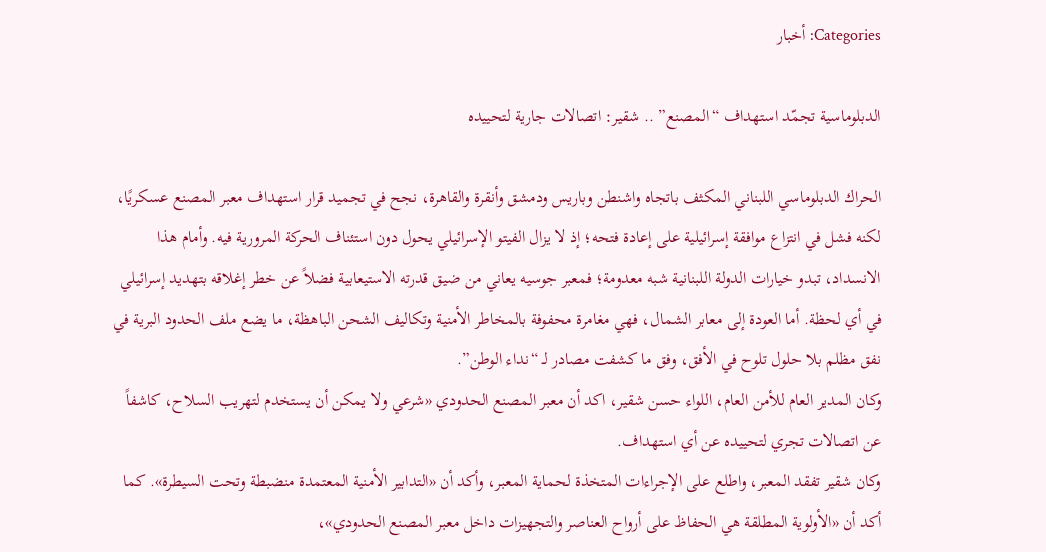Categories: أخبار

الدبلوماسية تجمّد استهداف “المصنع” .. شقير: اتصالات جارية لتحييده

الحراك الدبلوماسي اللبناني المكثف باتجاه واشنطن وباريس ودمشق وأنقرة والقاهرة، نجح في تجميد قرار استهداف معبر المصنع عسكريًا، لكنه فشل في انتزاع موافقة إسرائيلية على إعادة فتحه؛ إذ لا يزال الفيتو الإسرائيلي يحول دون استئناف الحركة المرورية فيه. وأمام هذا الانسداد، تبدو خيارات الدولة اللبنانية شبه معدومة؛ فمعبر جوسيه يعاني من ضيق قدرته الاستيعابية فضلاً عن خطر إغلاقه بتهديد إسرائيلي في أي لحظة. أما العودة إلى معابر الشمال، فهي مغامرة محفوفة بالمخاطر الأمنية وتكاليف الشحن الباهظة، ما يضع ملف الحدود البرية في نفق مظلم بلا حلول تلوح في الأفق، وفق ما كشفت مصادر لـ “نداء الوطن”.
وكان المدير العام للأمن العام، اللواء حسن شقير، اكد أن معبر المصنع الحدودي «شرعي ولا يمكن أن يستخدم لتهريب السلاح، كاشفاً عن اتصالات تجري لتحييده عن أي استهداف.
وكان شقير تفقد المعبر، واطلع على الإجراءات المتخذة لحماية المعبر، وأكد أن «التدابير الأمنية المعتمدة منضبطة وتحت السيطرة». كما أكد أن «الأولوية المطلقة هي الحفاظ على أرواح العناصر والتجهيزات داخل معبر المصنع الحدودي»،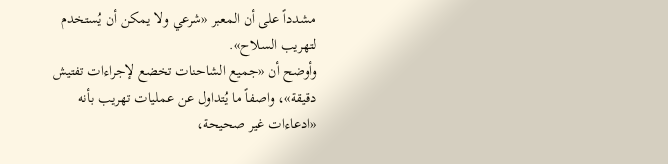مشدداً على أن المعبر «شرعي ولا يمكن أن يُستخدم لتهريب السلاح».
وأوضح أن «جميع الشاحنات تخضع لإجراءات تفتيش دقيقة»، واصفاً ما يُتداول عن عمليات تهريب بأنه «ادعاءات غير صحيحة،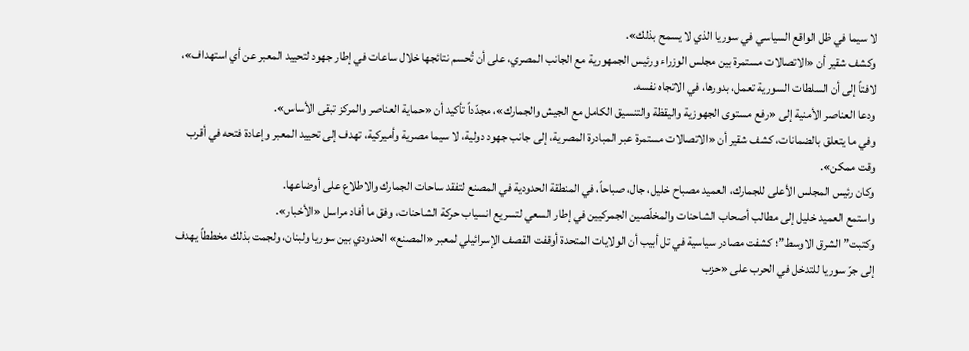لا سيما في ظل الواقع السياسي في سوريا الذي لا يسمح بذلك».
وكشف شقير أن «الاتصالات مستمرة بين مجلس الوزراء ورئيس الجمهورية مع الجانب المصري، على أن تُحسم نتائجها خلال ساعات في إطار جهود لتحييد المعبر عن أي استهداف»، لافتاً إلى أن السلطات السورية تعمل، بدورها، في الاتجاه نفسه.
ودعا العناصر الأمنية إلى «رفع مستوى الجهوزية واليقظة والتنسيق الكامل مع الجيش والجمارك»، مجدّداً تأكيد أن «حماية العناصر والمركز تبقى الأساس».
وفي ما يتعلق بالضمانات، كشف شقير أن «الاتصالات مستمرة عبر المبادرة المصرية، إلى جانب جهود دولية، لا سيما مصرية وأميركية، تهدف إلى تحييد المعبر وإعادة فتحه في أقرب وقت ممكن».
وكان رئيس المجلس الأعلى للجمارك، العميد مصباح خليل، جال، صباحاً، في المنطقة الحدودية في المصنع لتفقد ساحات الجمارك والاطلاع على أوضاعها.
واستمع العميد خليل إلى مطالب أصحاب الشاحنات والمخلّصين الجمركيين في إطار السعي لتسريع انسياب حركة الشاحنات، وفق ما أفاد مراسل «الأخبار».
وكتبت” الشرق الاوسط”؛ كشفت مصادر سياسية في تل أبيب أن الولايات المتحدة أوقفت القصف الإسرائيلي لمعبر «المصنع» الحدودي بين سوريا ولبنان، ولجمت بذلك مخططاً يهدف إلى جرّ سوريا للتدخل في الحرب على «حزب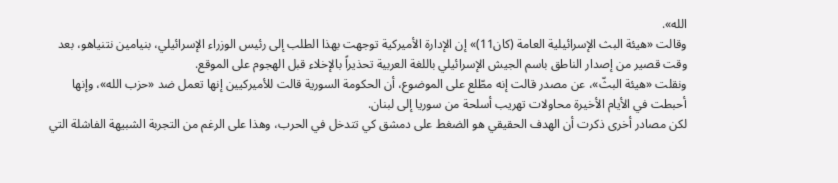الله».
وقالت «هيئة البث الإسرائيلية العامة (كان11)» إن الإدارة الأميركية توجهت بهذا الطلب إلى رئيس الوزراء الإسرائيلي، بنيامين نتنياهو، بعد وقت قصير من إصدار الناطق باسم الجيش الإسرائيلي باللغة العربية تحذيراً بالإخلاء قبل الهجوم على الموقع.
ونقلت «هيئة البثّ»، عن مصدر قالت إنه مطّلع على الموضوع، أن الحكومة السورية قالت للأميركيين إنها تعمل ضد «حزب الله»، وإنها أحبطت في الأيام الأخيرة محاولات تهريب أسلحة من سوريا إلى لبنان.
لكن مصادر أخرى ذكرت أن الهدف الحقيقي هو الضغط على دمشق كي تتدخل في الحرب، وهذا على الرغم من التجربة الشبيهة الفاشلة التي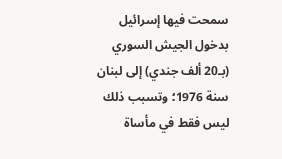سمحت فيها إسرائيل بدخول الجيش السوري (بـ20 ألف جندي) إلى لبنان سنة 1976؛ وتسبب ذلك ليس فقط في مأساة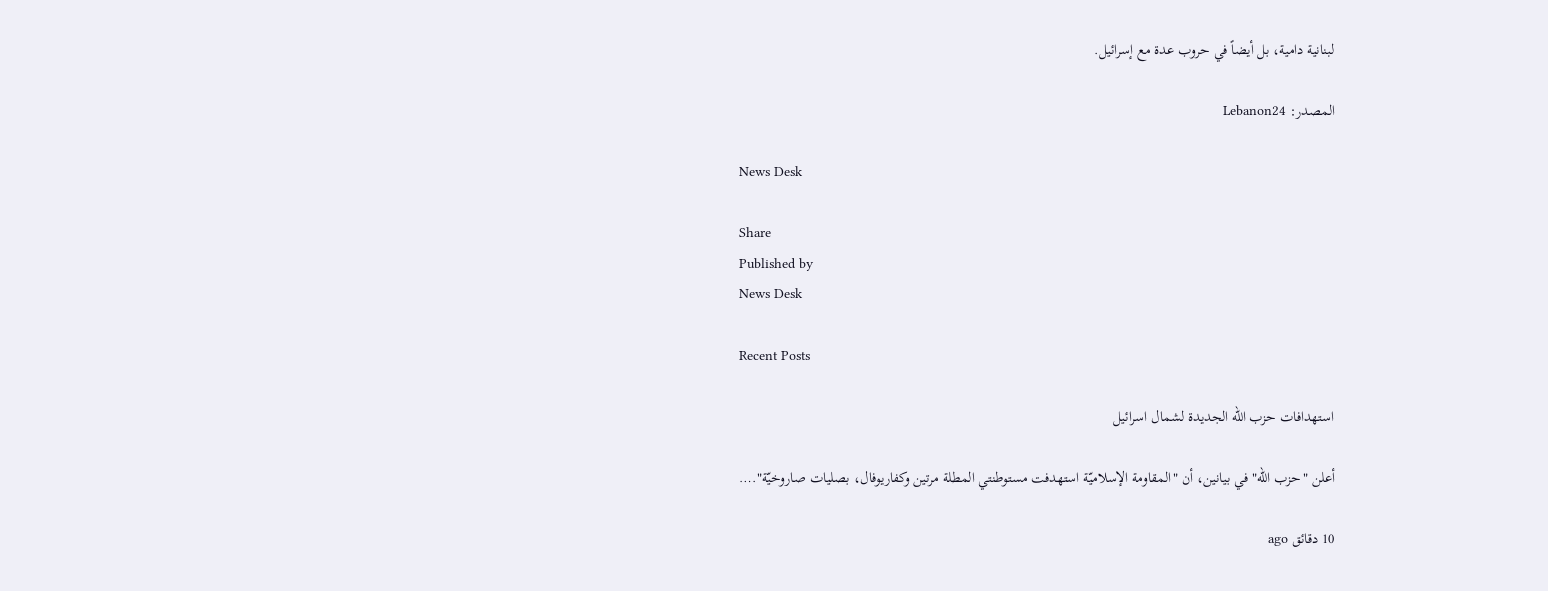لبنانية دامية، بل أيضاً في حروب عدة مع إسرائيل.

المصدر: Lebanon24

News Desk

Share
Published by
News Desk

Recent Posts

استهدافات حزب الله الجديدة لشمال اسرائيل

أعلن "حزب الله" في بيانين، أن "المقاومة الإسلاميّة استهدفت مستوطنتي المطلة مرتين وكفاريوفال، بصليات صاروخيّة".…

10 دقائق ago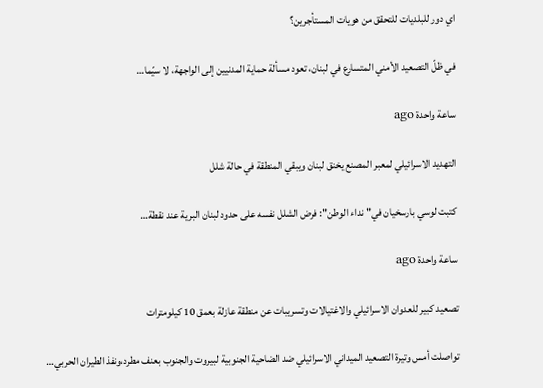اي دور للبلديات للتحقق من هويات المستأجرين؟

في ظلّ التصعيد الأمني المتسارع في لبنان، تعود مسألة حماية المدنيين إلى الواجهة، لا سيّما…

ساعة واحدة ago

التهديد الاسرائيلي لمعبر المصنع يخنق لبنان ويبقي المنطقة في حالة شلل

كتبت لوسي بارسخيان في" نداء الوطن": فرض الشلل نفسه على حدود لبنان البرية عند نقطة…

ساعة واحدة ago

تصعيد كبير للعدوان الاسرائيلي والاغتيالات وتسريبات عن منطقة عازلة بعمق 10 كيلومترات

تواصلت أمس وتيرة التصعيد الميداني الاسرائيلي ضد الضاحية الجنوبية لبيروت والجنوب بعنف مطرد،ونفذ الطيران الحربي…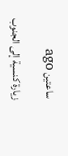ساعتين ago

زيارة كنسية إلى الجنوب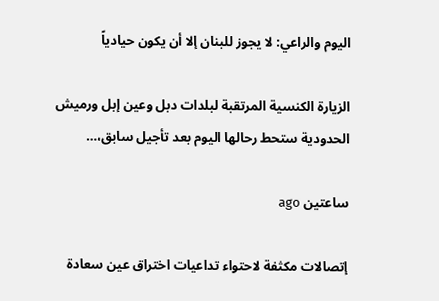اليوم والراعي: لا يجوز للبنان إلا أن يكون حيادياً

الزيارة الكنسية المرتقبة لبلدات دبل وعين إبل ورميش الحدودية ستحط رحالها اليوم بعد تأجيل سابق،…

ساعتين ago

إتصالات مكثفة لاحتواء تداعيات اختراق عين سعادة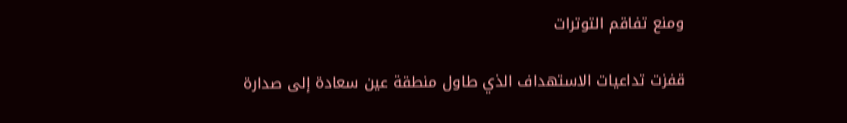ومنع تفاقم التوترات

قفزت تداعيات الاستهداف الذي طاول منطقة عين سعادة إلى صدارة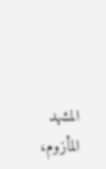المشهد المأزوم،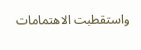واستقطبت الاهتمامات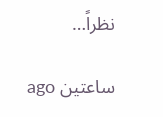نظراً…

ساعتين ago